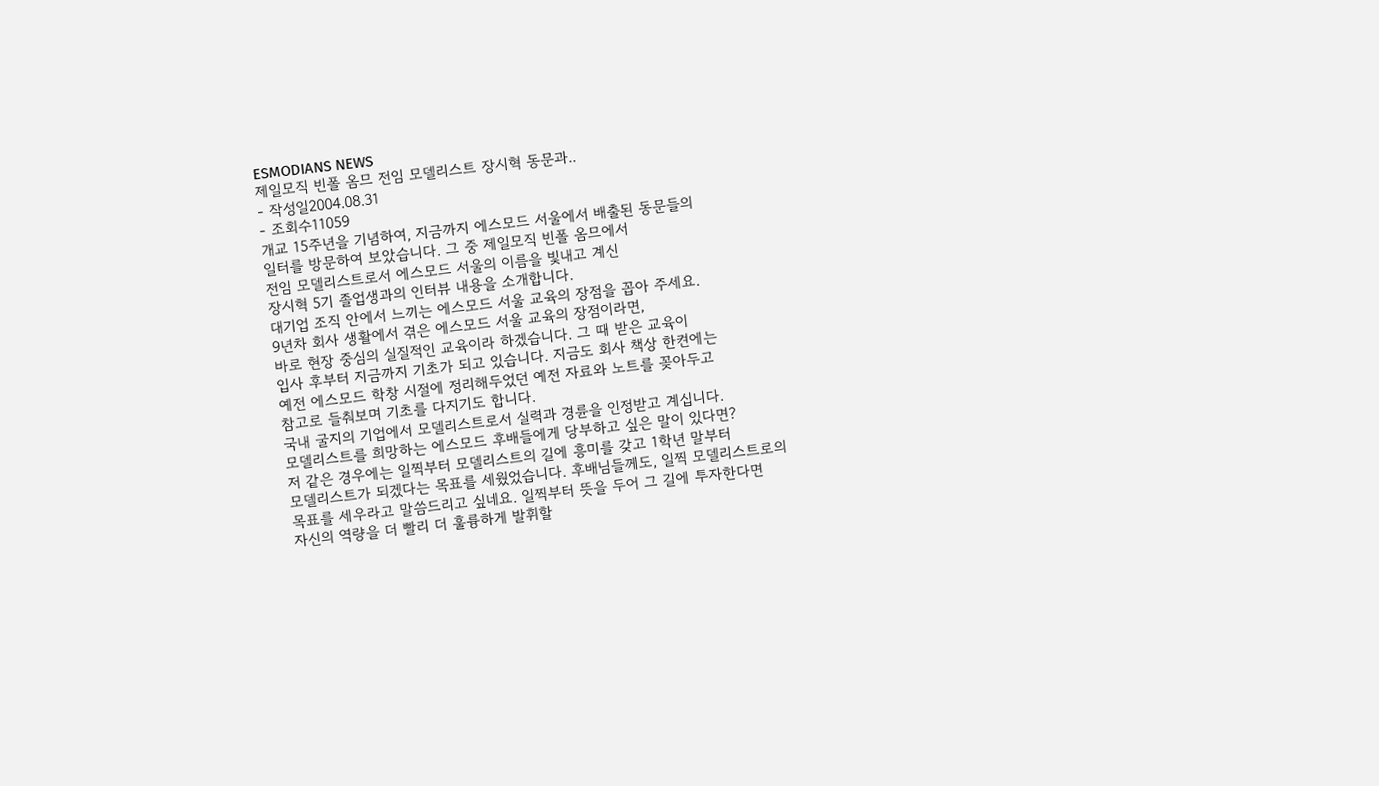ESMODIANS NEWS
제일모직 빈폴 옴므 전임 모델리스트 장시혁 동문과..
- 작성일2004.08.31
- 조회수11059
개교 15주년을 기념하여, 지금까지 에스모드 서울에서 배출된 동문들의
일터를 방문하여 보았습니다. 그 중 제일모직 빈폴 옴므에서
전임 모델리스트로서 에스모드 서울의 이름을 빛내고 계신
장시혁 5기 졸업생과의 인터뷰 내용을 소개합니다.
대기업 조직 안에서 느끼는 에스모드 서울 교육의 장점을 꼽아 주세요.
9년차 회사 생활에서 겪은 에스모드 서울 교육의 장점이라면,
바로 현장 중심의 실질적인 교육이라 하겠습니다. 그 때 받은 교육이
입사 후부터 지금까지 기초가 되고 있습니다. 지금도 회사 책상 한켠에는
예전 에스모드 학창 시절에 정리해두었던 예전 자료와 노트를 꽂아두고
참고로 들춰보며 기초를 다지기도 합니다.
국내 굴지의 기업에서 모델리스트로서 실력과 경륜을 인정받고 계십니다.
모델리스트를 희망하는 에스모드 후배들에게 당부하고 싶은 말이 있다면?
저 같은 경우에는 일찍부터 모델리스트의 길에 흥미를 갖고 1학년 말부터
모델리스트가 되겠다는 목표를 세웠었습니다. 후배님들께도, 일찍 모델리스트로의
목표를 세우라고 말씀드리고 싶네요. 일찍부터 뜻을 두어 그 길에 투자한다면
자신의 역량을 더 빨리 더 훌륭하게 발휘할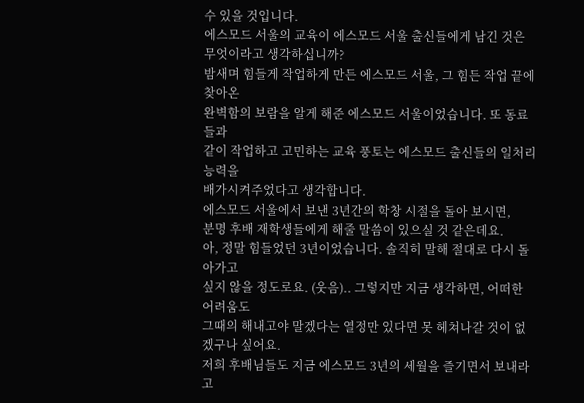수 있을 것입니다.
에스모드 서울의 교육이 에스모드 서울 출신들에게 남긴 것은
무엇이라고 생각하십니까?
밤새며 힘들게 작업하게 만든 에스모드 서울, 그 힘든 작업 끝에 찾아온
완벽함의 보람을 알게 해준 에스모드 서울이었습니다. 또 동료들과
같이 작업하고 고민하는 교육 풍토는 에스모드 출신들의 일처리 능력을
배가시켜주었다고 생각합니다.
에스모드 서울에서 보낸 3년간의 학창 시절을 돌아 보시면,
분명 후배 재학생들에게 해줄 말씀이 있으실 것 같은데요.
아, 정말 힘들었던 3년이었습니다. 솔직히 말해 절대로 다시 돌아가고
싶지 않을 정도로요. (웃음).. 그렇지만 지금 생각하면, 어떠한 어려움도
그때의 해내고야 말겠다는 열정만 있다면 못 헤쳐나갈 것이 없겠구나 싶어요.
저희 후배님들도 지금 에스모드 3년의 세월을 즐기면서 보내라고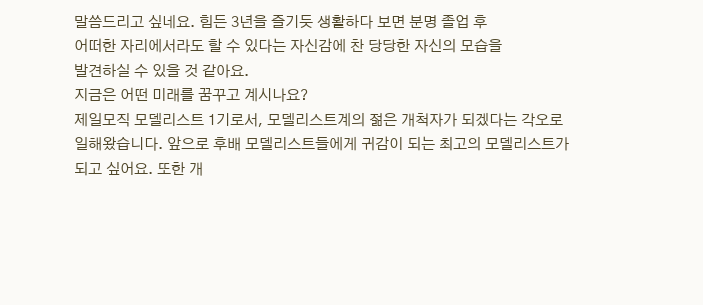말씀드리고 싶네요. 힘든 3년을 즐기듯 생활하다 보면 분명 졸업 후
어떠한 자리에서라도 할 수 있다는 자신감에 찬 당당한 자신의 모습을
발견하실 수 있을 것 같아요.
지금은 어떤 미래를 꿈꾸고 계시나요?
제일모직 모델리스트 1기로서, 모델리스트계의 젊은 개척자가 되겠다는 각오로
일해왔습니다. 앞으로 후배 모델리스트들에게 귀감이 되는 최고의 모델리스트가
되고 싶어요. 또한 개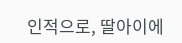인적으로, 딸아이에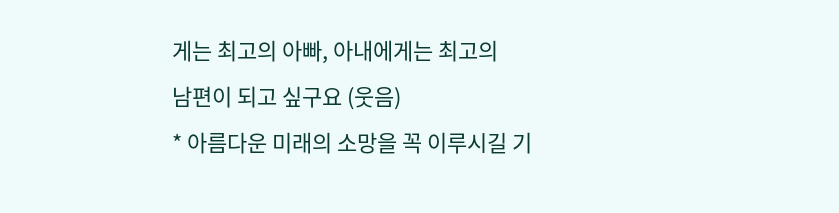게는 최고의 아빠, 아내에게는 최고의
남편이 되고 싶구요 (웃음)
* 아름다운 미래의 소망을 꼭 이루시길 기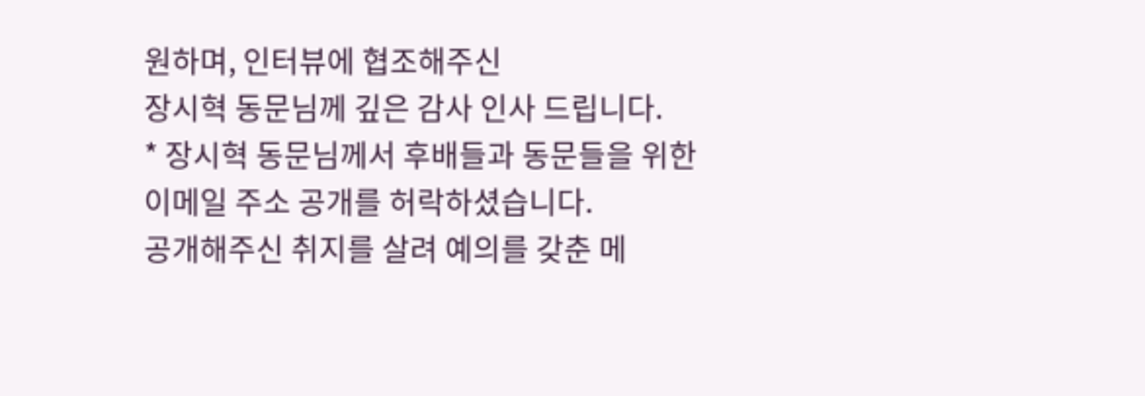원하며, 인터뷰에 협조해주신
장시혁 동문님께 깊은 감사 인사 드립니다.
* 장시혁 동문님께서 후배들과 동문들을 위한 이메일 주소 공개를 허락하셨습니다.
공개해주신 취지를 살려 예의를 갖춘 메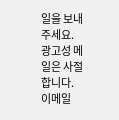일을 보내주세요.
광고성 메일은 사절합니다.
이메일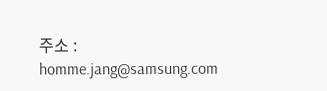주소 : homme.jang@samsung.com